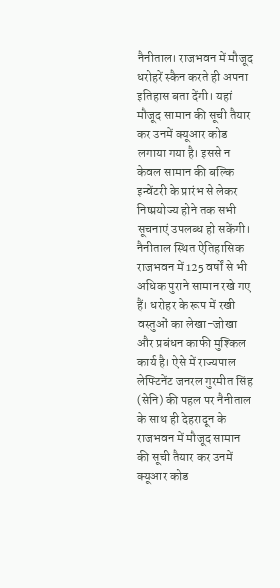नैनीताल। राजभवन में मौजूद धरोहरें स्कैन करते ही अपना इतिहास बता देंगी। यहां मौजूद सामान की सूची तैयार कर उनमें क्यूआर कोड लगाया गया है। इससे न केवल सामान की बल्कि इन्वेंटरी के प्रारंभ से लेकर निष्प्रयोज्य होने तक सभी सूचनाएं उपलब्ध हो सकेंगी।
नैनीताल स्थित ऐतिहासिक राजभवन में 125 वर्षों से भी अधिक पुराने सामान रखे गए हैं। धरोहर के रूप में रखी वस्तुओं का लेखा-जोखा और प्रबंधन काफी मुश्किल कार्य है। ऐसे में राज्यपाल लेफ्टिनेंट जनरल गुरमीत सिंह (सेनि) की पहल पर नैनीताल के साथ ही देहरादून के राजभवन में मौजूद सामान की सूची तैयार कर उनमें क्यूआर कोड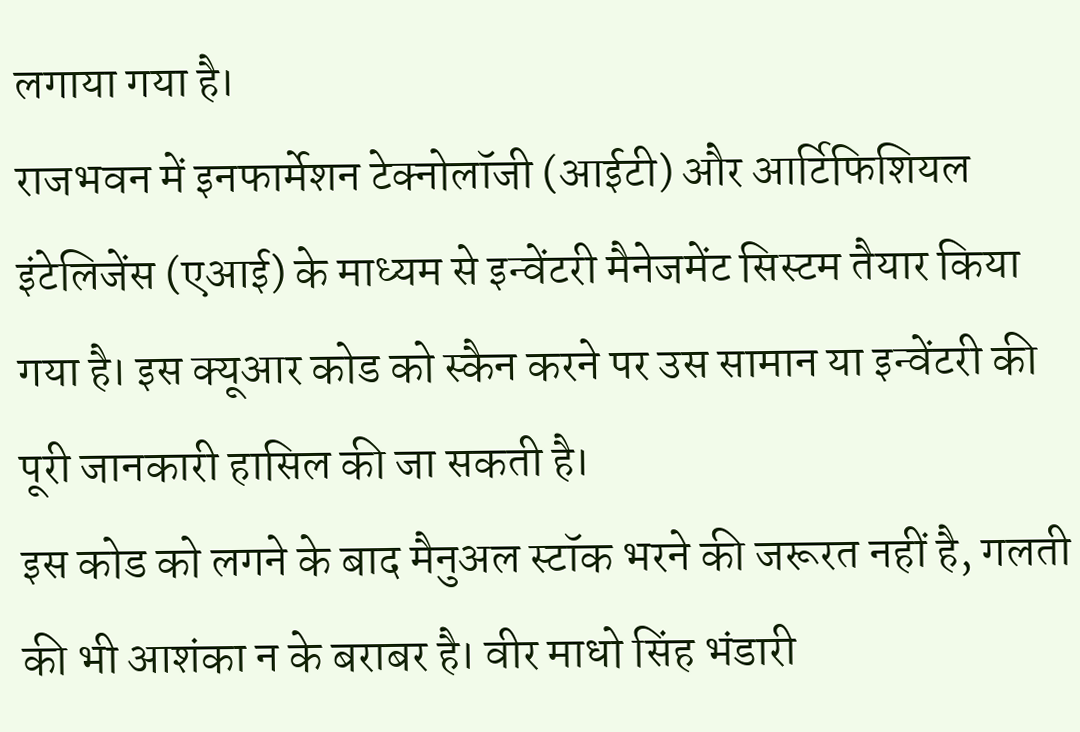लगाया गया है।
राजभवन में इनफार्मेशन टेक्नोलॉजी (आईटी) और आर्टिफिशियल इंटेलिजेंस (एआई) के माध्यम से इन्वेंटरी मैनेजमेंट सिस्टम तैयार किया गया है। इस क्यूआर कोड को स्कैन करने पर उस सामान या इन्वेंटरी की पूरी जानकारी हासिल की जा सकती है।
इस कोड को लगने के बाद मैनुअल स्टॉक भरने की जरूरत नहीं है, गलती की भी आशंका न के बराबर है। वीर माधो सिंह भंडारी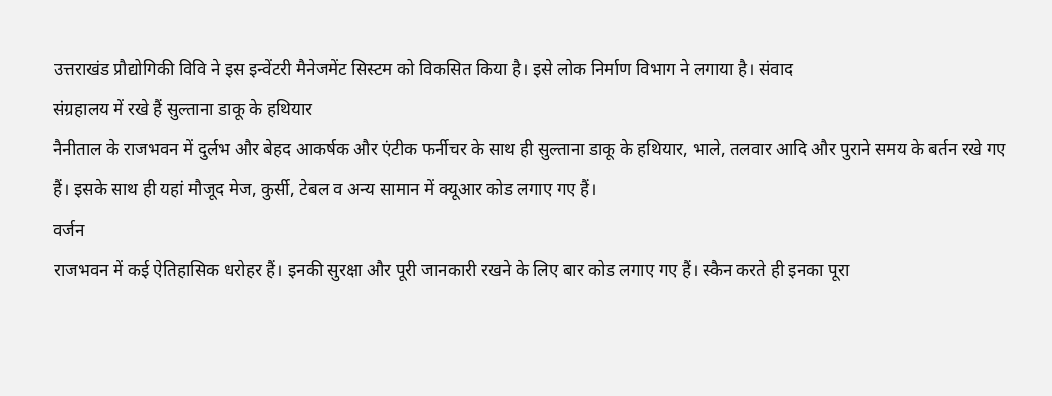उत्तराखंड प्रौद्योगिकी विवि ने इस इन्वेंटरी मैनेजमेंट सिस्टम को विकसित किया है। इसे लोक निर्माण विभाग ने लगाया है। संवाद
संग्रहालय में रखे हैं सुल्ताना डाकू के हथियार
नैनीताल के राजभवन में दुर्लभ और बेहद आकर्षक और एंटीक फर्नीचर के साथ ही सुल्ताना डाकू के हथियार, भाले, तलवार आदि और पुराने समय के बर्तन रखे गए हैं। इसके साथ ही यहां मौजूद मेज, कुर्सी, टेबल व अन्य सामान में क्यूआर कोड लगाए गए हैं।
वर्जन
राजभवन में कई ऐतिहासिक धरोहर हैं। इनकी सुरक्षा और पूरी जानकारी रखने के लिए बार कोड लगाए गए हैं। स्कैन करते ही इनका पूरा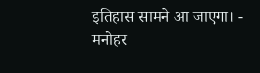इतिहास सामने आ जाएगा। - मनोहर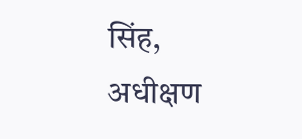सिंह, अधीक्षण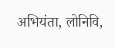अभियंता, लोनिवि,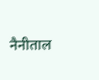नैनीताल